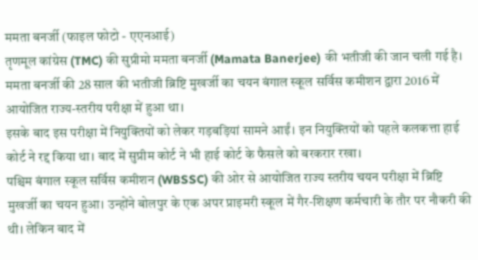ममता बनर्जी (फाइल फोटो - एएनआई)
तृणमूल कांग्रेस (TMC) की सुप्रीमो ममता बनर्जी (Mamata Banerjee) की भतीजी की जान चली गई है। ममता बनर्जी की 28 साल की भतीजी ब्रिष्टि मुखर्जी का चयन बंगाल स्कूल सर्विस कमीशन द्वारा 2016 में आयोजित राज्य-स्तरीय परीक्षा में हुआ था।
इसके बाद इस परीक्षा में नियुक्तियों को लेकर गड़बड़ियां सामने आईं। इन नियुक्तियों को पहले कलकत्ता हाई कोर्ट ने रद्द किया था। बाद में सुप्रीम कोर्ट ने भी हाई कोर्ट के फैसले को बरकरार रखा।
पश्चिम बंगाल स्कूल सर्विस कमीशन (WBSSC) की ओर से आयोजित राज्य स्तरीय चयन परीक्षा में ब्रिष्टि मुखर्जी का चयन हुआ। उन्होंने बोलपुर के एक अपर प्राइमरी स्कूल में गैर-शिक्षण कर्मचारी के तौर पर नौकरी की थी। लेकिन बाद में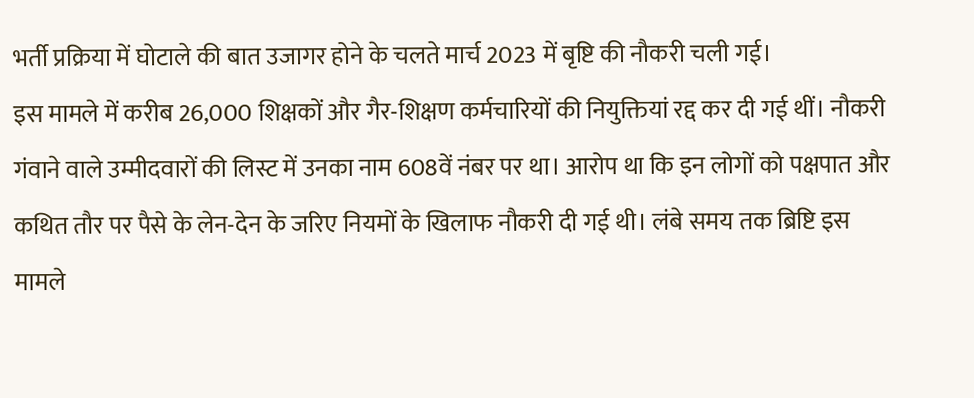भर्ती प्रक्रिया में घोटाले की बात उजागर होने के चलते मार्च 2023 में बृष्टि की नौकरी चली गई।
इस मामले में करीब 26,000 शिक्षकों और गैर-शिक्षण कर्मचारियों की नियुक्तियां रद्द कर दी गई थीं। नौकरी गंवाने वाले उम्मीदवारों की लिस्ट में उनका नाम 608वें नंबर पर था। आरोप था कि इन लोगों को पक्षपात और कथित तौर पर पैसे के लेन-देन के जरिए नियमों के खिलाफ नौकरी दी गई थी। लंबे समय तक ब्रिष्टि इस मामले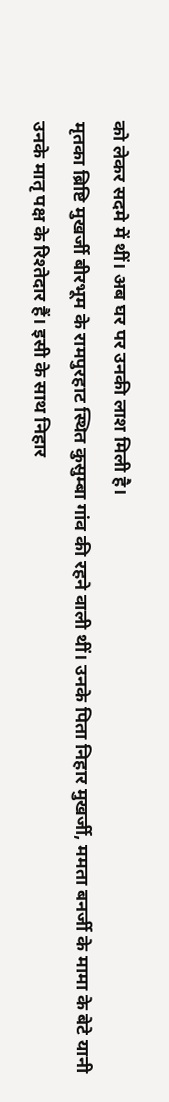को लेकर सदमे में थीं। अब घर पर उनकी लाश मिली है।
मृतका ब्रिष्टि मुखर्जी बीरभूम के रामपुरहाट स्थित कुसुम्बा गांव की रहने वाली थीं। उनके पिता निहार मुखर्जी, ममता बनर्जी के मामा के बेटे यानी उनके मातृ पक्ष के रिश्तेदार हैं। इसी के साथ निहार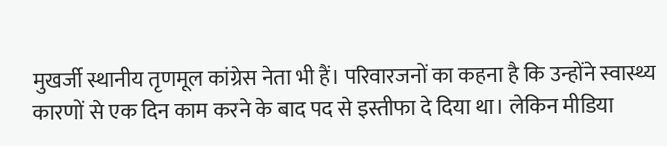मुखर्जी स्थानीय तृणमूल कांग्रेस नेता भी हैं। परिवारजनों का कहना है कि उन्होंने स्वास्थ्य कारणों से एक दिन काम करने के बाद पद से इस्तीफा दे दिया था। लेकिन मीडिया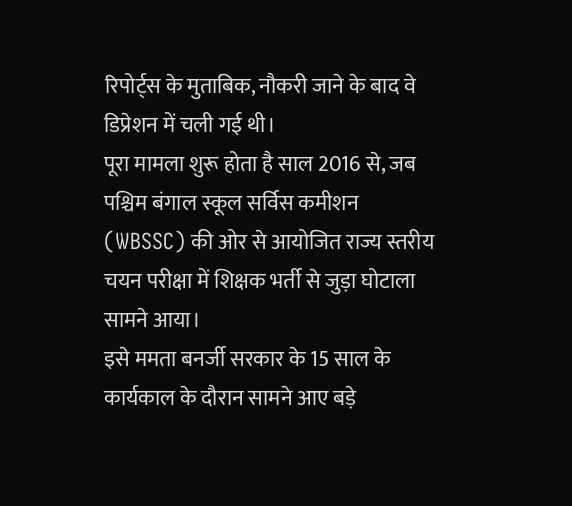रिपोर्ट्स के मुताबिक, नौकरी जाने के बाद वे डिप्रेशन में चली गई थी।
पूरा मामला शुरू होता है साल 2016 से, जब पश्चिम बंगाल स्कूल सर्विस कमीशन (WBSSC) की ओर से आयोजित राज्य स्तरीय चयन परीक्षा में शिक्षक भर्ती से जुड़ा घोटाला सामने आया।
इसे ममता बनर्जी सरकार के 15 साल के कार्यकाल के दौरान सामने आए बड़े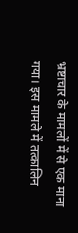भ्रष्टाचार के मामलों में से एक माना गया। इस मामले में तत्कालिन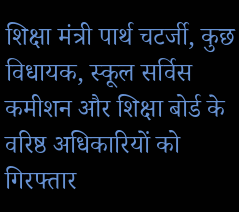शिक्षा मंत्री पार्थ चटर्जी, कुछ विधायक, स्कूल सर्विस कमीशन और शिक्षा बोर्ड के वरिष्ठ अधिकारियों को गिरफ्तार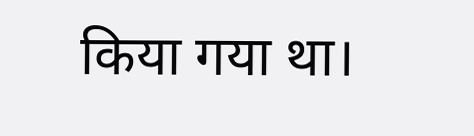किया गया था।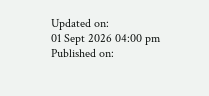Updated on:
01 Sept 2026 04:00 pm
Published on: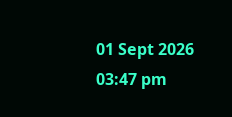01 Sept 2026 03:47 pm